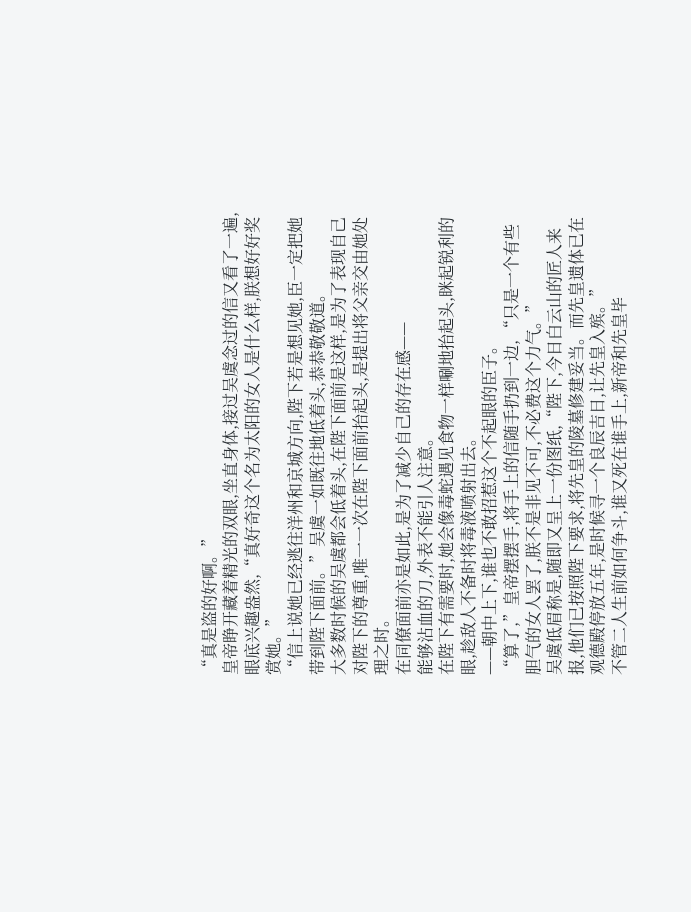“真是盗的好啊。”
皇帝睁开藏着精光的双眼,坐直身体,接过吴虞念过的信又看了一遍,眼底兴趣盎然,“真好奇这个名为太阳的女人是什么样,朕想好好奖赏她。”
“信上说她已经逃往洋州和京城方向,陛下若是想见她,臣一定把她带到陛下面前。”吴虞一如既往地低着头,恭恭敬敬道。
大多数时候的吴虞都会低着头,在陛下面前是这样,是为了表现自己对陛下的尊重,唯一一次在陛下面前抬起头,是提出将父亲交由她处理之时。
在同僚面前亦是如此,是为了减少自己的存在感——
能够沾血的刀,外表不能引人注意。
在陛下有需要时,她会像毒蛇遇见食物一样唰地抬起头,眯起锐利的眼,趁敌人不备时将毒液喷射出去。
——朝中上下,谁也不敢招惹这个不起眼的臣子。
“算了,”皇帝摆摆手,将手上的信随手扔到一边, “只是一个有些胆气的女人罢了,朕不是非见不可,不必费这个力气。”
吴虞低眉称是,随即又呈上一份图纸,“陛下,今日白云山的匠人来报,他们已按照陛下要求,将先皇的陵墓修建妥当。而先皇遗体已在观德殿停放五年,是时候寻一个良辰吉日,让先皇入殡。”
不管二人生前如何争斗,谁又死在谁手上,新帝和先皇毕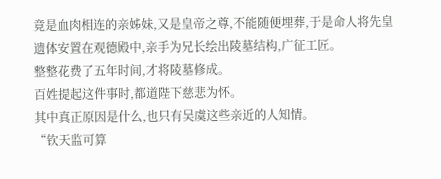竟是血肉相连的亲姊妹,又是皇帝之尊,不能随便埋葬,于是命人将先皇遗体安置在观德殿中,亲手为兄长绘出陵墓结构,广征工匠。
整整花费了五年时间,才将陵墓修成。
百姓提起这件事时,都道陛下慈悲为怀。
其中真正原因是什么,也只有吴虞这些亲近的人知情。
“钦天监可算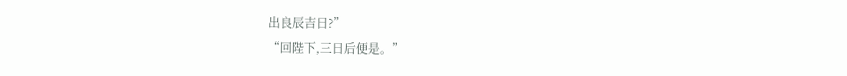出良辰吉日?”
“回陛下,三日后便是。”